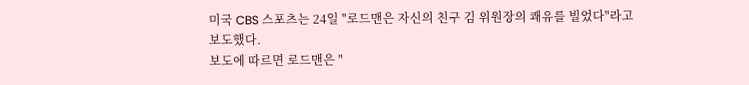미국 CBS 스포츠는 24일 "로드맨은 자신의 친구 김 위원장의 쾌유를 빌었다"라고 보도했다.
보도에 따르면 로드맨은 "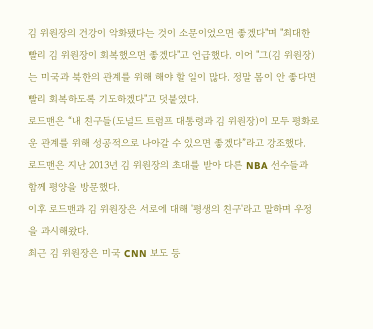김 위원장의 건강이 악화됐다는 것이 소문이었으면 좋겠다"며 "최대한 빨리 김 위원장이 회복했으면 좋겠다"고 언급했다. 이어 "그(김 위원장)는 미국과 북한의 관계를 위해 해야 할 일이 많다. 정말 몸이 안 좋다면 빨리 회복하도록 기도하겠다"고 덧붙였다.
로드맨은 “내 친구들(도널드 트럼프 대통령과 김 위원장)이 모두 평화로운 관계를 위해 성공적으로 나아갈 수 있으면 좋겠다”라고 강조했다.
로드맨은 지난 2013년 김 위원장의 초대를 받아 다른 NBA 선수들과 함께 평양을 방문했다.
이후 로드맨과 김 위원장은 서로에 대해 '평생의 친구'라고 말하며 우정을 과시해왔다.
최근 김 위원장은 미국 CNN 보도 등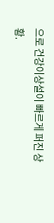으로 건강이상설이 빠르게 퍼진 상황.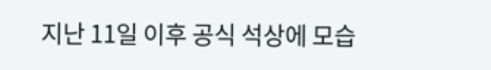지난 11일 이후 공식 석상에 모습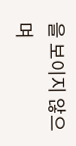을 보이지 않으며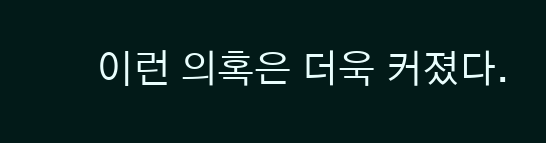이런 의혹은 더욱 커졌다.